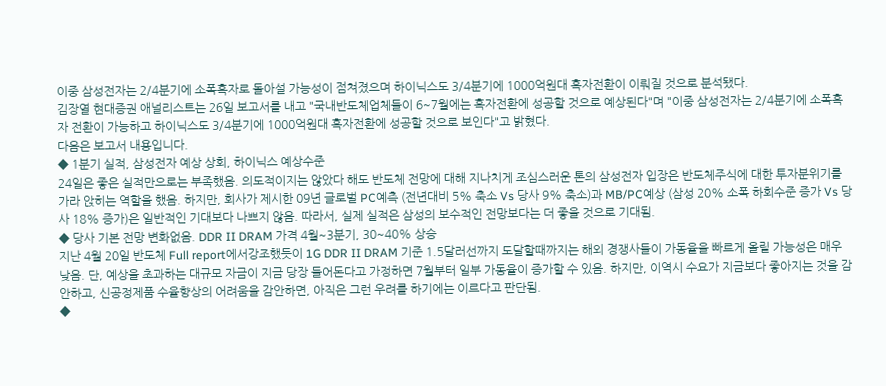이중 삼성전자는 2/4분기에 소폭흑자로 돌아설 가능성이 점쳐졌으며 하이닉스도 3/4분기에 1000억원대 흑자전환이 이뤄질 것으로 분석됐다.
김장열 현대증권 애널리스트는 26일 보고서를 내고 "국내반도체업체들이 6~7월에는 흑자전환에 성공할 것으로 예상된다"며 "이중 삼성전자는 2/4분기에 소폭흑자 전환이 가능하고 하이닉스도 3/4분기에 1000억원대 흑자전환에 성공할 것으로 보인다"고 밝혔다.
다음은 보고서 내용입니다.
◆ 1분기 실적, 삼성전자 예상 상회, 하이닉스 예상수준
24일은 좋은 실적만으로는 부족했음. 의도적이지는 않았다 해도 반도체 전망에 대해 지나치게 조심스러운 톤의 삼성전자 입장은 반도체주식에 대한 투자분위기를 가라 앉히는 역할을 했음. 하지만, 회사가 제시한 09년 글로벌 PC예측 (전년대비 5% 축소 Vs 당사 9% 축소)과 MB/PC예상 (삼성 20% 소폭 하회수준 증가 Vs 당사 18% 증가)은 일반적인 기대보다 나쁘지 않음. 따라서, 실제 실적은 삼성의 보수적인 전망보다는 더 좋을 것으로 기대됨.
◆ 당사 기본 전망 변화없음. DDR II DRAM 가격 4월~3분기, 30~40% 상승
지난 4월 20일 반도체 Full report에서강조했듯이 1G DDR II DRAM 기준 1.5달러선까지 도달할때까지는 해외 경쟁사들이 가동율을 빠르게 올릴 가능성은 매우 낮음. 단, 예상을 초과하는 대규모 자금이 지금 당장 들어돈다고 가정하면 7월부터 일부 가동율이 증가할 수 있음. 하지만, 이역시 수요가 지금보다 좋아지는 것을 감안하고, 신공정제품 수율향상의 어려움을 감안하면, 아직은 그런 우려를 하기에는 이르다고 판단됨.
◆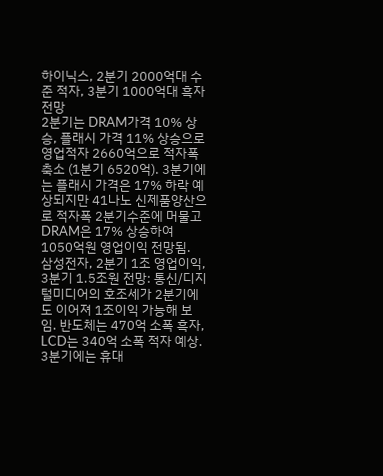하이닉스, 2분기 2000억대 수준 적자, 3분기 1000억대 흑자 전망
2분기는 DRAM가격 10% 상승, 플래시 가격 11% 상승으로 영업적자 2660억으로 적자폭 축소 (1분기 6520억). 3분기에는 플래시 가격은 17% 하락 예상되지만 41나노 신제품양산으로 적자폭 2분기수준에 머물고 DRAM은 17% 상승하여 1050억원 영업이익 전망됨.
삼성전자, 2분기 1조 영업이익, 3분기 1.5조원 전망: 통신/디지털미디어의 호조세가 2분기에도 이어져 1조이익 가능해 보임. 반도체는 470억 소폭 흑자, LCD는 340억 소폭 적자 예상. 3분기에는 휴대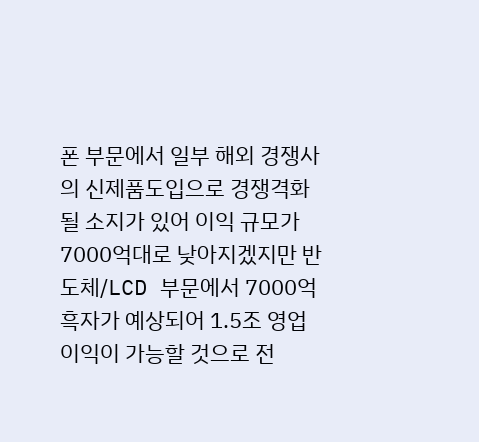폰 부문에서 일부 해외 경쟁사의 신제품도입으로 경쟁격화될 소지가 있어 이익 규모가 7000억대로 낮아지겠지만 반도체/LCD 부문에서 7000억 흑자가 예상되어 1.5조 영업이익이 가능할 것으로 전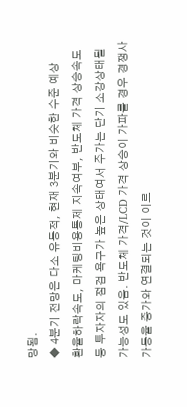망됨.
◆ 4분기 전망은 다소 유동적, 현재 3분기와 비슷한 수준 예상
환율하락속도, 마케팅비용통제 지속여부, 반도체 가격 상승속도등 투자자의 점검 욕구가 높은 상태여서 주가는 단기 소강상태될 가능성도 있음. 반도체 가격/LCD 가격 상승이 가파를 경우 경쟁사 가동율 증가와 연결되는 것이 이르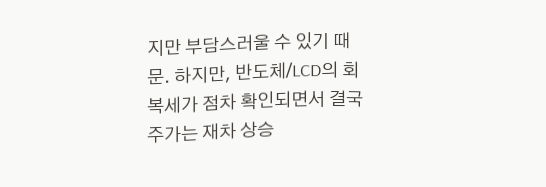지만 부담스러울 수 있기 때문. 하지만, 반도체/LCD의 회복세가 점차 확인되면서 결국 주가는 재차 상승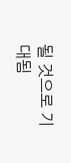될 것으로 기대됨